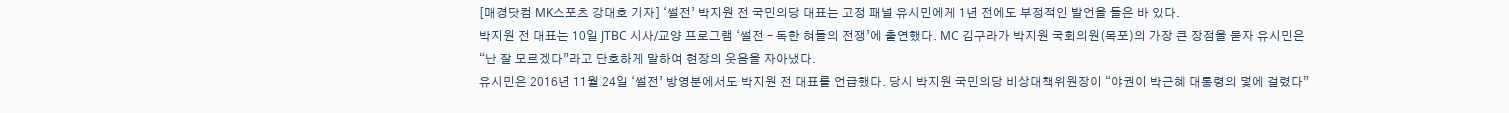[매경닷컴 MK스포츠 강대호 기자] ‘썰전’ 박지원 전 국민의당 대표는 고정 패널 유시민에게 1년 전에도 부정적인 발언을 들은 바 있다.
박지원 전 대표는 10일 JTBC 시사/교양 프로그램 ‘썰전 – 독한 혀들의 전쟁’에 출연했다. MC 김구라가 박지원 국회의원(목포)의 가장 큰 장점을 묻자 유시민은 “난 잘 모르겠다”라고 단호하게 말하여 현장의 웃음을 자아냈다.
유시민은 2016년 11월 24일 ‘썰전’ 방영분에서도 박지원 전 대표를 언급했다. 당시 박지원 국민의당 비상대책위원장이 “야권이 박근혜 대통령의 덫에 걸렸다”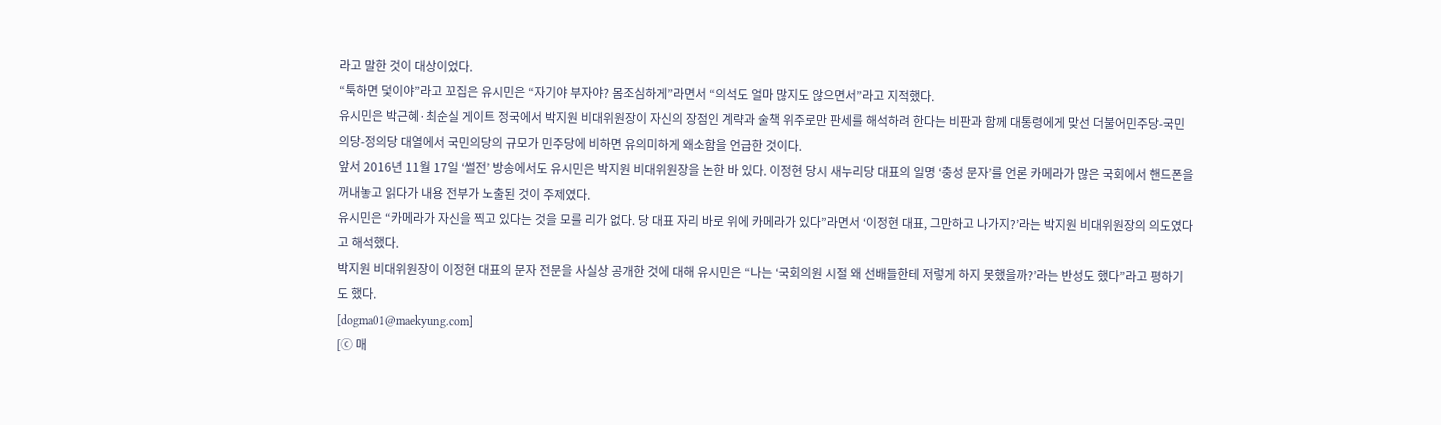라고 말한 것이 대상이었다.
“툭하면 덫이야”라고 꼬집은 유시민은 “자기야 부자야? 몸조심하게”라면서 “의석도 얼마 많지도 않으면서”라고 지적했다.
유시민은 박근혜·최순실 게이트 정국에서 박지원 비대위원장이 자신의 장점인 계략과 술책 위주로만 판세를 해석하려 한다는 비판과 함께 대통령에게 맞선 더불어민주당-국민의당-정의당 대열에서 국민의당의 규모가 민주당에 비하면 유의미하게 왜소함을 언급한 것이다.
앞서 2016년 11월 17일 ‘썰전’ 방송에서도 유시민은 박지원 비대위원장을 논한 바 있다. 이정현 당시 새누리당 대표의 일명 ‘충성 문자’를 언론 카메라가 많은 국회에서 핸드폰을 꺼내놓고 읽다가 내용 전부가 노출된 것이 주제였다.
유시민은 “카메라가 자신을 찍고 있다는 것을 모를 리가 없다. 당 대표 자리 바로 위에 카메라가 있다”라면서 ‘이정현 대표, 그만하고 나가지?’라는 박지원 비대위원장의 의도였다고 해석했다.
박지원 비대위원장이 이정현 대표의 문자 전문을 사실상 공개한 것에 대해 유시민은 “나는 ‘국회의원 시절 왜 선배들한테 저렇게 하지 못했을까?’라는 반성도 했다”라고 평하기도 했다.
[dogma01@maekyung.com]
[ⓒ 매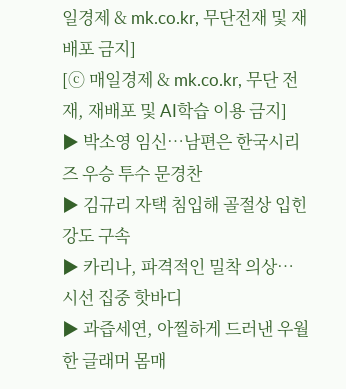일경제 & mk.co.kr, 무단전재 및 재배포 금지]
[ⓒ 매일경제 & mk.co.kr, 무단 전재, 재배포 및 AI학습 이용 금지]
▶ 박소영 임신…남편은 한국시리즈 우승 투수 문경찬
▶ 김규리 자택 침입해 골절상 입힌 강도 구속
▶ 카리나, 파격적인 밀착 의상…시선 집중 핫바디
▶ 과즙세연, 아찔하게 드러낸 우월한 글래머 몸매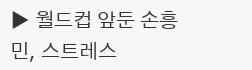▶ 월드컵 앞둔 손흥민, 스트레스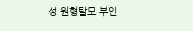성 원형탈모 부인